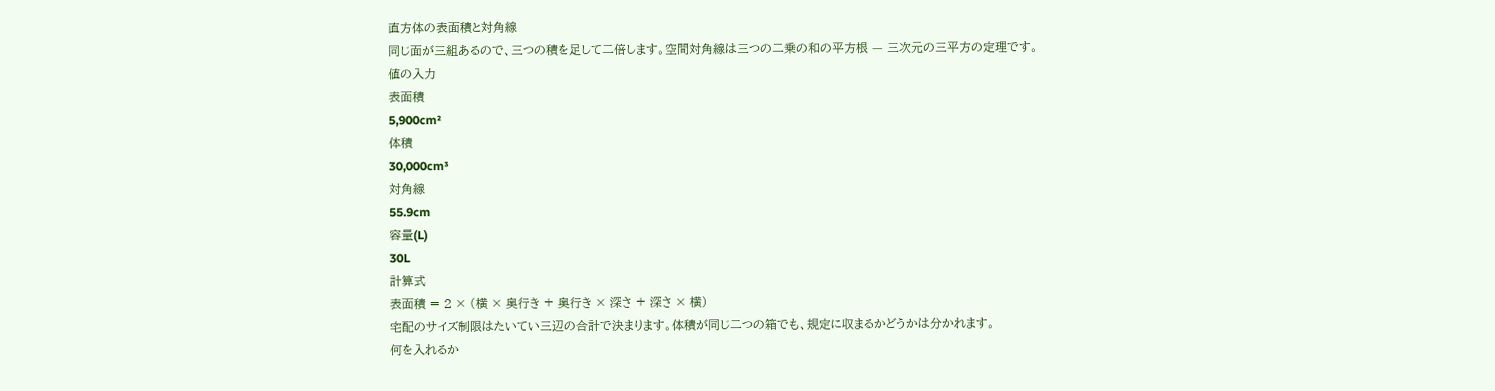直方体の表面積と対角線
同じ面が三組あるので、三つの積を足して二倍します。空間対角線は三つの二乗の和の平方根 — 三次元の三平方の定理です。
値の入力
表面積
5,900cm²
体積
30,000cm³
対角線
55.9cm
容量(L)
30L
計算式
表面積 = 2 × (横 × 奥行き + 奥行き × 深さ + 深さ × 横)
宅配のサイズ制限はたいてい三辺の合計で決まります。体積が同じ二つの箱でも、規定に収まるかどうかは分かれます。
何を入れるか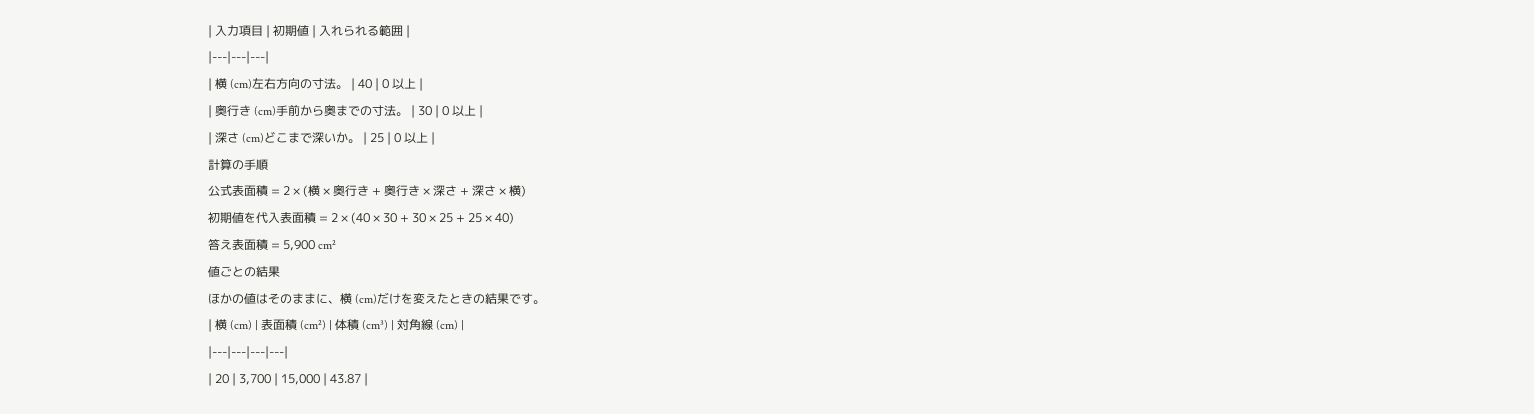| 入力項目 | 初期値 | 入れられる範囲 |
|---|---|---|
| 横 (cm)左右方向の寸法。 | 40 | 0 以上 |
| 奥行き (cm)手前から奥までの寸法。 | 30 | 0 以上 |
| 深さ (cm)どこまで深いか。 | 25 | 0 以上 |
計算の手順
公式表面積 = 2 × (横 × 奥行き + 奥行き × 深さ + 深さ × 横)
初期値を代入表面積 = 2 × (40 × 30 + 30 × 25 + 25 × 40)
答え表面積 = 5,900 cm²
値ごとの結果
ほかの値はそのままに、横 (cm)だけを変えたときの結果です。
| 横 (cm) | 表面積 (cm²) | 体積 (cm³) | 対角線 (cm) |
|---|---|---|---|
| 20 | 3,700 | 15,000 | 43.87 |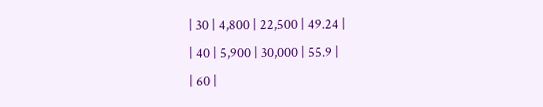| 30 | 4,800 | 22,500 | 49.24 |
| 40 | 5,900 | 30,000 | 55.9 |
| 60 |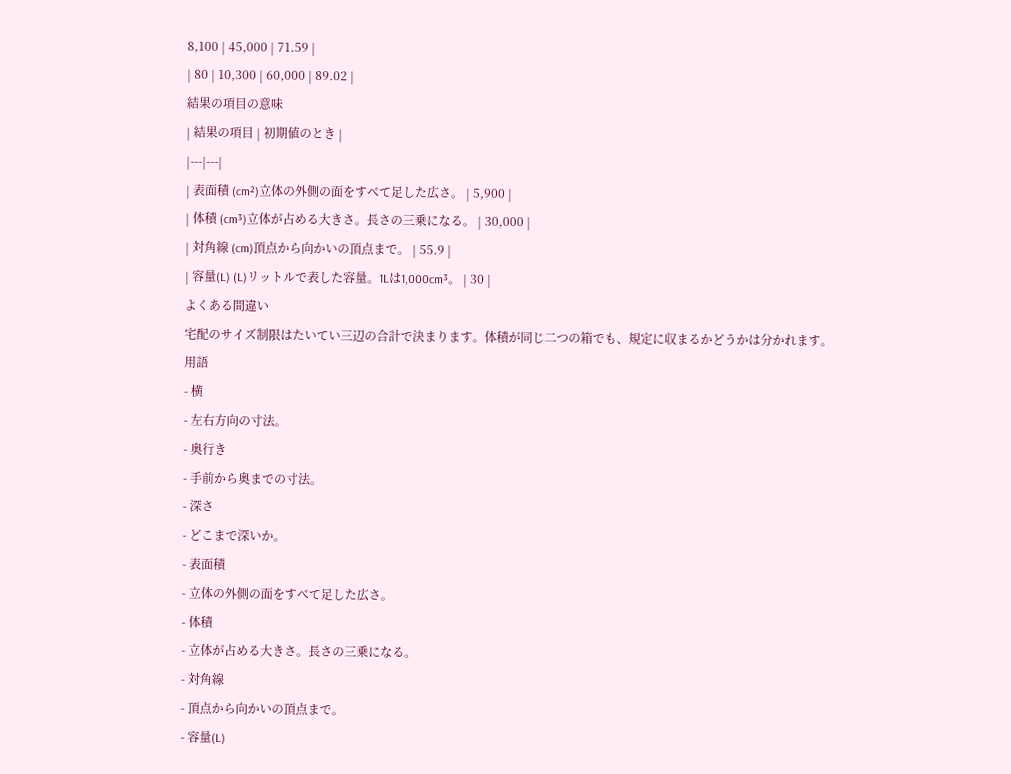8,100 | 45,000 | 71.59 |
| 80 | 10,300 | 60,000 | 89.02 |
結果の項目の意味
| 結果の項目 | 初期値のとき |
|---|---|
| 表面積 (cm²)立体の外側の面をすべて足した広さ。 | 5,900 |
| 体積 (cm³)立体が占める大きさ。長さの三乗になる。 | 30,000 |
| 対角線 (cm)頂点から向かいの頂点まで。 | 55.9 |
| 容量(L) (L)リットルで表した容量。1Lは1,000cm³。 | 30 |
よくある間違い
宅配のサイズ制限はたいてい三辺の合計で決まります。体積が同じ二つの箱でも、規定に収まるかどうかは分かれます。
用語
- 横
- 左右方向の寸法。
- 奥行き
- 手前から奥までの寸法。
- 深さ
- どこまで深いか。
- 表面積
- 立体の外側の面をすべて足した広さ。
- 体積
- 立体が占める大きさ。長さの三乗になる。
- 対角線
- 頂点から向かいの頂点まで。
- 容量(L)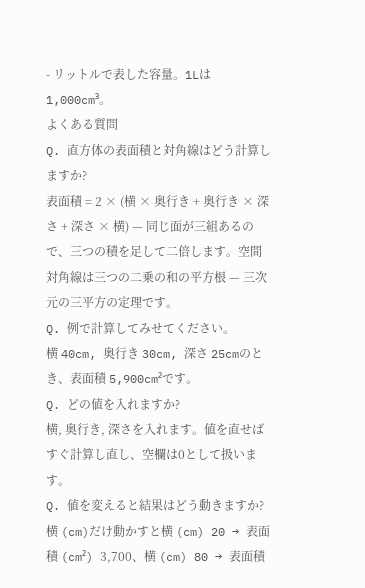- リットルで表した容量。1Lは1,000cm³。
よくある質問
Q. 直方体の表面積と対角線はどう計算しますか?
表面積 = 2 × (横 × 奥行き + 奥行き × 深さ + 深さ × 横) — 同じ面が三組あるので、三つの積を足して二倍します。空間対角線は三つの二乗の和の平方根 — 三次元の三平方の定理です。
Q. 例で計算してみせてください。
横 40cm, 奥行き 30cm, 深さ 25cmのとき、表面積 5,900cm²です。
Q. どの値を入れますか?
横, 奥行き, 深さを入れます。値を直せばすぐ計算し直し、空欄は0として扱います。
Q. 値を変えると結果はどう動きますか?
横 (cm)だけ動かすと横 (cm) 20 → 表面積 (cm²) 3,700、横 (cm) 80 → 表面積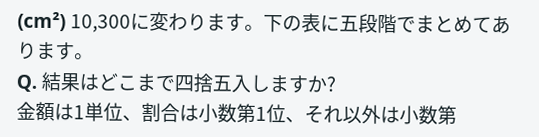(cm²) 10,300に変わります。下の表に五段階でまとめてあります。
Q. 結果はどこまで四捨五入しますか?
金額は1単位、割合は小数第1位、それ以外は小数第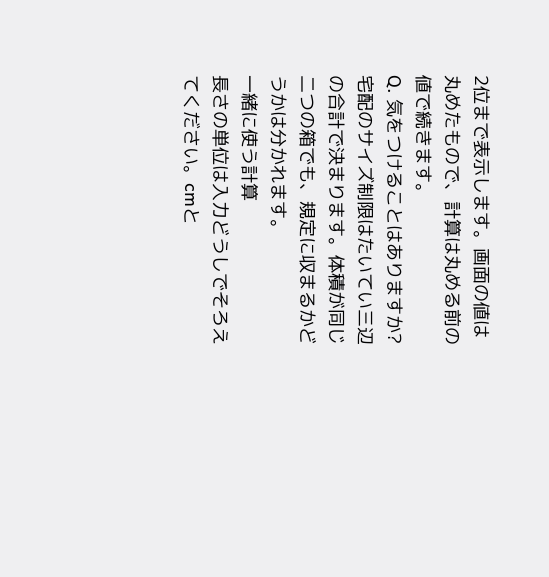2位まで表示します。画面の値は丸めたもので、計算は丸める前の値で続きます。
Q. 気をつけることはありますか?
宅配のサイズ制限はたいてい三辺の合計で決まります。体積が同じ二つの箱でも、規定に収まるかどうかは分かれます。
一緒に使う計算
長さの単位は入力どうしでそろえてください。cmと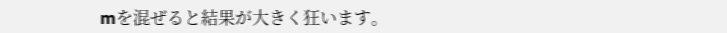mを混ぜると結果が大きく狂います。